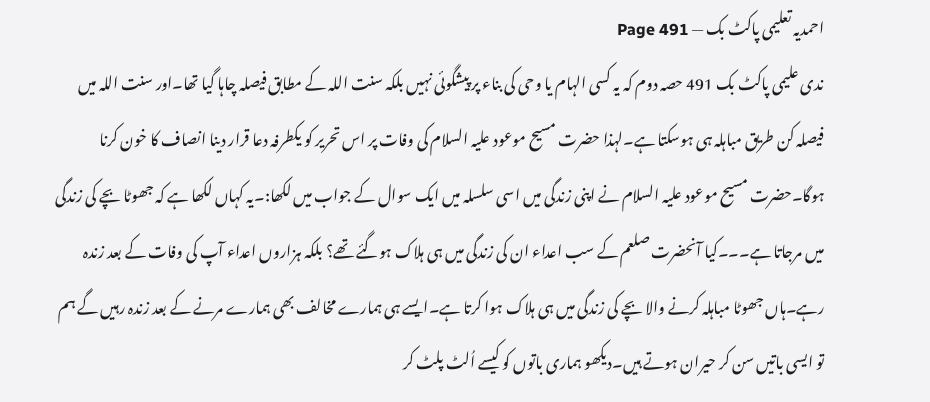احمدیہ تعلیمی پاکٹ بک — Page 491
ندی علیمی پاکٹ بک 491 حصہ دوم کہ یہ کسی الہام یا وحی کی بناء پر پیشگوئی نہیں بلکہ سنت اللہ کے مطابق فیصلہ چاہا گیا تھا۔اور سنت اللہ میں فیصلہ کن طریق مباہلہ ہی ہوسکتا ہے۔لہذا حضرت مسیح موعود علیہ السلام کی وفات پر اس تحریر کو یکطرفہ دعا قرار دینا انصاف کا خون کرنا ہوگا۔حضرت مسیح موعود علیہ السلام نے اپنی زندگی میں اسی سلسلہ میں ایک سوال کے جواب میں لکھا:۔یہ کہاں لکھا ہے کہ جھوٹا بچے کی زندگی میں مرجاتا ہے۔۔۔کیا آنحضرت صلعم کے سب اعداء ان کی زندگی میں ہی ہلاک ہوگئے تھے؟ بلکہ ہزاروں اعداء آپ کی وفات کے بعد زندہ رہے۔ہاں جھوٹا مباہلہ کرنے والا بچے کی زندگی میں ہی ہلاک ہوا کرتا ہے۔ایسے ہی ہمارے مخالف بھی ہمارے مرنے کے بعد زندہ رہیں گے ہم تو ایسی باتیں سن کر حیران ہوتے ہیں۔دیکھو ہماری باتوں کو کیسے اُلٹ پلٹ کر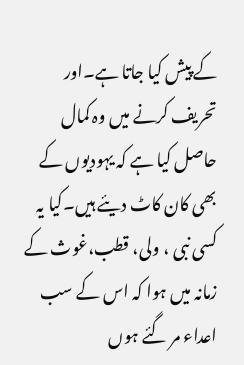کے پیش کیا جاتا ہے۔اور تحریف کرنے میں وہ کمال حاصل کیا ہے کہ یہودیوں کے بھی کان کاٹ دیئے ہیں۔کیا یہ کسی نبی ، ولی، قطب،غوث کے زمانہ میں ہوا کہ اس کے سب اعداء مر گئے ہوں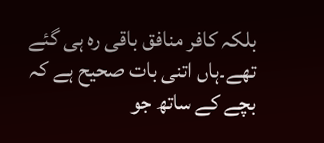بلکہ کافر منافق باقی رہ ہی گئے تھے۔ہاں اتنی بات صحیح ہے کہ بچے کے ساتھ جو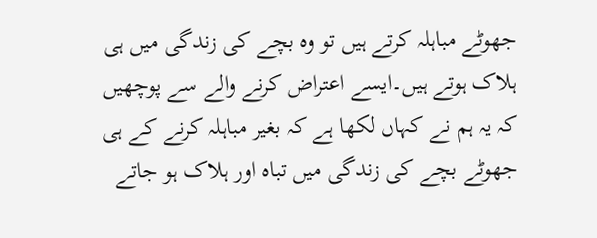جھوٹے مباہلہ کرتے ہیں تو وہ بچے کی زندگی میں ہی ہلاک ہوتے ہیں۔ایسے اعتراض کرنے والے سے پوچھیں کہ یہ ہم نے کہاں لکھا ہے کہ بغیر مباہلہ کرنے کے ہی جھوٹے بچے کی زندگی میں تباہ اور ہلاک ہو جاتے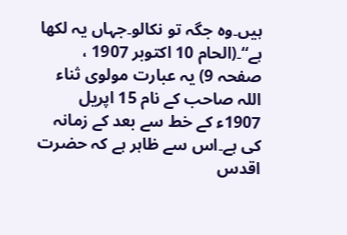ہیں۔وہ جگہ تو نکالو۔جہاں یہ لکھا ہے“۔(الحام 10 اکتوبر 1907 ، صفحہ 9) یہ عبارت مولوی ثناء اللہ صاحب کے نام 15 اپریل 1907ء کے خط سے بعد کے زمانہ کی ہے۔اس سے ظاہر ہے کہ حضرت اقدس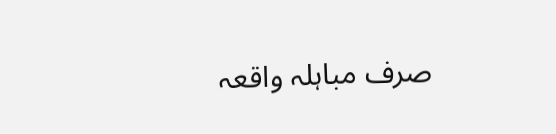صرف مباہلہ واقعہ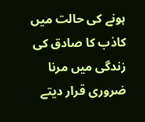ہونے کی حالت میں کاذب کا صادق کی زندگی میں مرنا ضروری قرار دیتے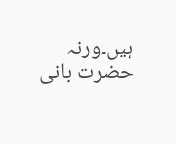ہیں۔ورنہ حضرت بانی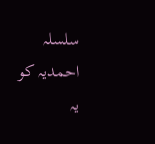سلسلہ احمدیہ کو یہ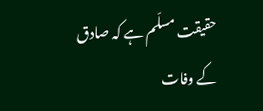حقیقت مسلّم ہے کہ صادق کے وفات